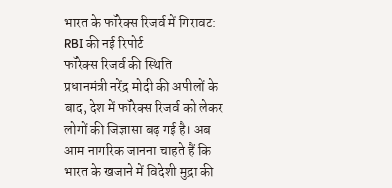भारत के फॉरेक्स रिजर्व में गिरावट: RBI की नई रिपोर्ट
फॉरेक्स रिजर्व की स्थिति
प्रधानमंत्री नरेंद्र मोदी की अपीलों के बाद, देश में फॉरेक्स रिजर्व को लेकर लोगों की जिज्ञासा बढ़ गई है। अब आम नागरिक जानना चाहते हैं कि भारत के खजाने में विदेशी मुद्रा की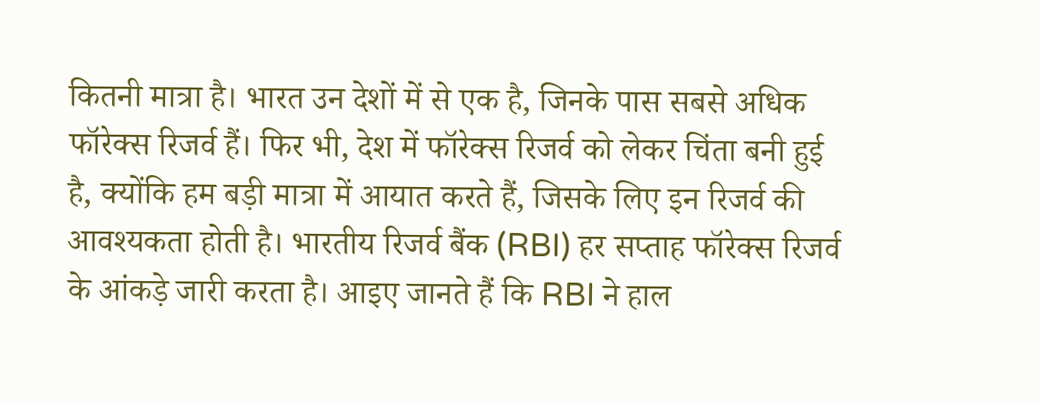कितनी मात्रा है। भारत उन देशों में से एक है, जिनके पास सबसे अधिक फॉरेक्स रिजर्व हैं। फिर भी, देश में फॉरेक्स रिजर्व को लेकर चिंता बनी हुई है, क्योंकि हम बड़ी मात्रा में आयात करते हैं, जिसके लिए इन रिजर्व की आवश्यकता होती है। भारतीय रिजर्व बैंक (RBI) हर सप्ताह फॉरेक्स रिजर्व के आंकड़े जारी करता है। आइए जानते हैं कि RBI ने हाल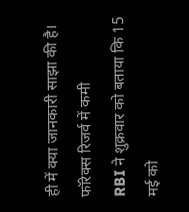ही में क्या जानकारी साझा की है।
फॉरेक्स रिजर्व में कमी
RBI ने शुक्रवार को बताया कि 15 मई को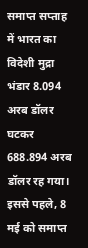समाप्त सप्ताह में भारत का विदेशी मुद्रा भंडार 8.094 अरब डॉलर घटकर 688.894 अरब डॉलर रह गया। इससे पहले, 8 मई को समाप्त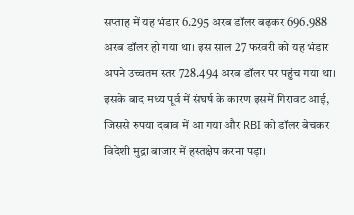सप्ताह में यह भंडार 6.295 अरब डॉलर बढ़कर 696.988 अरब डॉलर हो गया था। इस साल 27 फरवरी को यह भंडार अपने उच्चतम स्तर 728.494 अरब डॉलर पर पहुंच गया था। इसके बाद मध्य पूर्व में संघर्ष के कारण इसमें गिरावट आई, जिससे रुपया दबाव में आ गया और RBI को डॉलर बेचकर विदेशी मुद्रा बाजार में हस्तक्षेप करना पड़ा।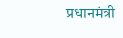प्रधानमंत्री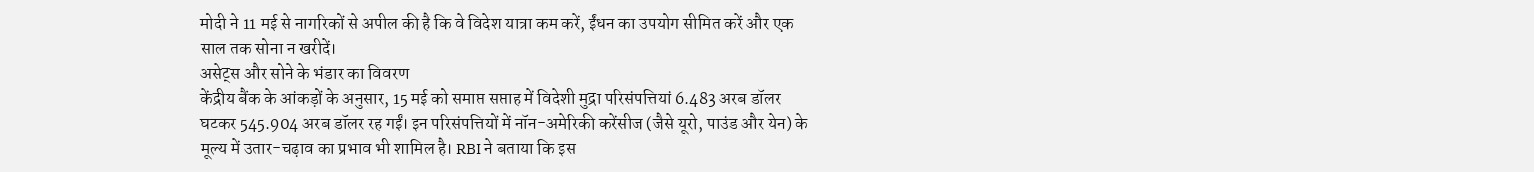मोदी ने 11 मई से नागरिकों से अपील की है कि वे विदेश यात्रा कम करें, ईंधन का उपयोग सीमित करें और एक साल तक सोना न खरीदें।
असेट्स और सोने के भंडार का विवरण
केंद्रीय बैंक के आंकड़ों के अनुसार, 15 मई को समाप्त सप्ताह में विदेशी मुद्रा परिसंपत्तियां 6.483 अरब डॉलर घटकर 545.904 अरब डॉलर रह गईं। इन परिसंपत्तियों में नॉन-अमेरिकी करेंसीज (जैसे यूरो, पाउंड और येन) के मूल्य में उतार-चढ़ाव का प्रभाव भी शामिल है। RBI ने बताया कि इस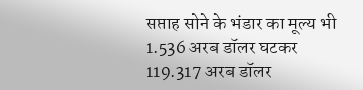सप्ताह सोने के भंडार का मूल्य भी 1.536 अरब डॉलर घटकर 119.317 अरब डॉलर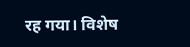रह गया। विशेष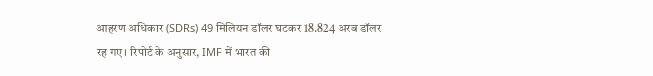आहरण अधिकार (SDRs) 49 मिलियन डॉलर घटकर 18.824 अरब डॉलर रह गए। रिपोर्ट के अनुसार, IMF में भारत की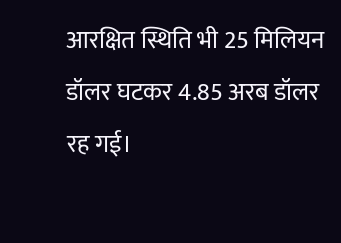आरक्षित स्थिति भी 25 मिलियन डॉलर घटकर 4.85 अरब डॉलर रह गई।